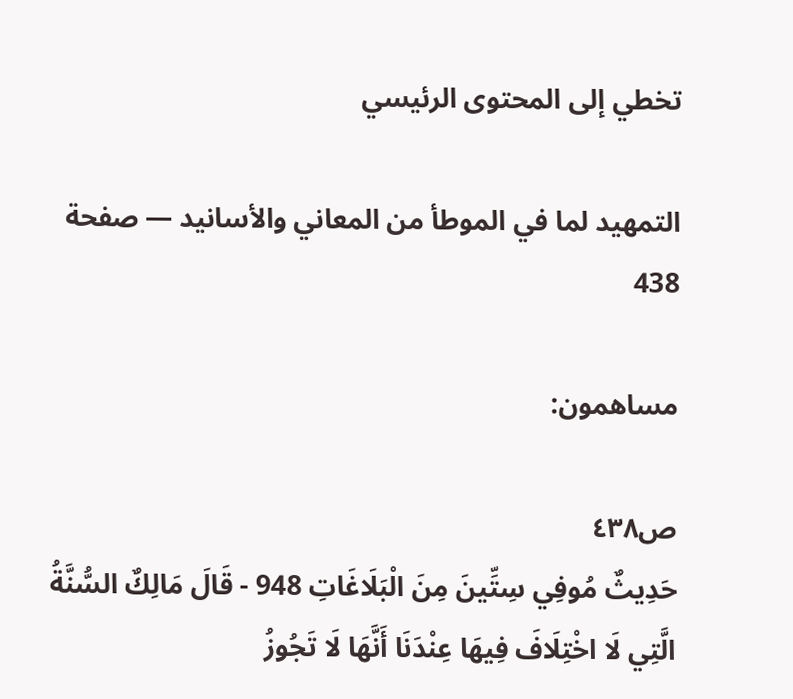تخطي إلى المحتوى الرئيسي

التمهيد لما في الموطأ من المعاني والأسانيد — صفحة 438

مساهمون:

ص٤٣٨
حَدِيثٌ مُوفِي سِتِّينَ مِنَ الْبَلَاغَاتِ 948 - قَالَ مَالِكٌ السُّنَّةُ الَّتِي لَا اخْتِلَافَ فِيهَا عِنْدَنَا أَنَّهَا لَا تَجُوزُ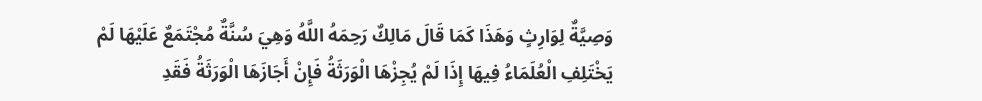وَصِيَّةٌ لِوَارِثٍ وَهَذَا كَمَا قَالَ مَالِكٌ رَحِمَهُ اللَّهُ وَهِيَ سُنَّةٌ مُجْتَمَعٌ عَلَيْهَا لَمْ يَخْتَلِفِ الْعُلَمَاءُ فِيهَا إِذَا لَمْ يُجِزْهَا الْوَرَثَةُ فَإِنْ أَجَازَهَا الْوَرَثَةُ فَقَدِ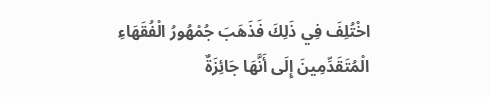اخْتُلِفَ فِي ذَلِكَ فَذَهَبَ جُمْهُورُ الْفُقَهَاءِ الْمُتَقَدِّمِينَ إِلَى أَنَّهَا جَائِزَةٌ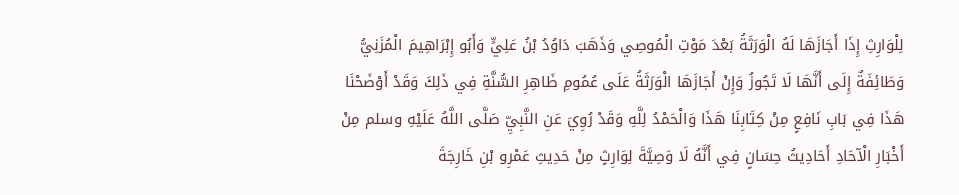لِلْوَارِثِ إِذَا أَجَازَهَا لَهُ الْوَرَثَةُ بَعْدَ مَوْتِ الْمُوصِي وَذَهَبَ دَاوُدُ بْنُ عَلِيٍّ وَأَبُو إِبْرَاهِيمَ الْمُزَنِيُّ وَطَائِفَةٌ إِلَى أَنَّهَا لَا تَجُوزُ وَإِنْ أَجَازَهَا الْوَرَثَةُ عَلَى عُمُومِ ظَاهِرِ السُّنَّةِ فِي ذَلِكَ وَقَدْ أَوْضَحْنَا هَذَا فِي بَابِ نَافِعٍ مِنْ كِتَابِنَا هَذَا وَالْحَمْدُ لِلَّهِ وَقَدْ رُوِيَ عَنِ النَّبِيِّ صَلَّى اللَّهُ عَلَيْهِ وسلم مِنْ أَخْبَارِ الْآحَادِ أَحَادِيثُ حِسَانٍ فِي أَنَّهُ لَا وَصِيَّةَ لِوَارِثٍ مِنْ حَدِيثِ عَمْرِو بْنِ خَارِجَةَ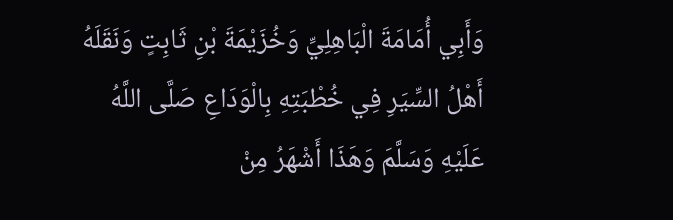وَأَبِي أُمَامَةَ الْبَاهِلِيِّ وَخُزَيْمَةَ بْنِ ثَابِتٍ وَنَقَلَهُ أَهْلُ السِّيَرِ فِي خُطْبَتِهِ بِالْوَدَاعِ صَلَّى اللَّهُ عَلَيْهِ وَسَلَّمَ وَهَذَا أَشْهَرُ مِنْ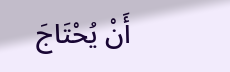أَنْ يُحْتَاجَ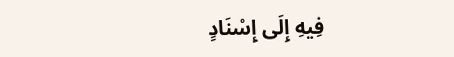فِيهِ إِلَى إِسْنَادٍ